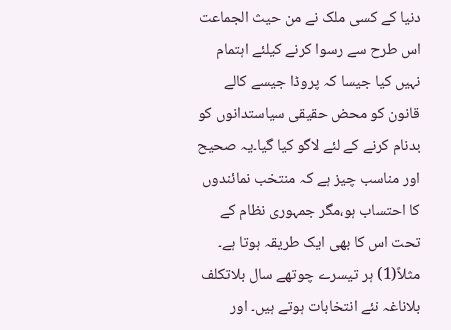دنیا کے کسی ملک نے من حیث الجماعت اس طرح سے رسوا کرنے کیلئے اہتمام نہیں کیا جیسا کہ پروڈا جیسے کالے قانون کو محض حقیقی سیاستدانوں کو بدنام کرنے کے لئے لاگو کیا گیا۔یہ صحیح اور مناسب چیز ہے کہ منتخب نمائندوں کا احتساب ہو،مگر جمہوری نظام کے تحت اس کا بھی ایک طریقہ ہوتا ہے۔ مثلاً(1) ہر تیسرے چوتھے سال بلاتکلف بلاناغہ نئے انتخابات ہوتے ہیں۔ اور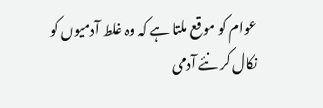عوام کو موقع ملتا ہے کہ وہ غلط آدمیوں کو نکال کر نئے آدمی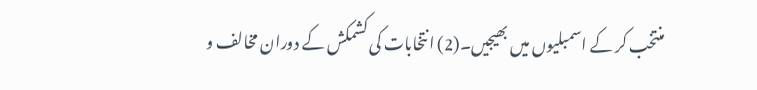منتخب کر کے اسمبلیوں میں بھیجیں۔(2) انتخابات کی کشمکش کے دوران مخالف و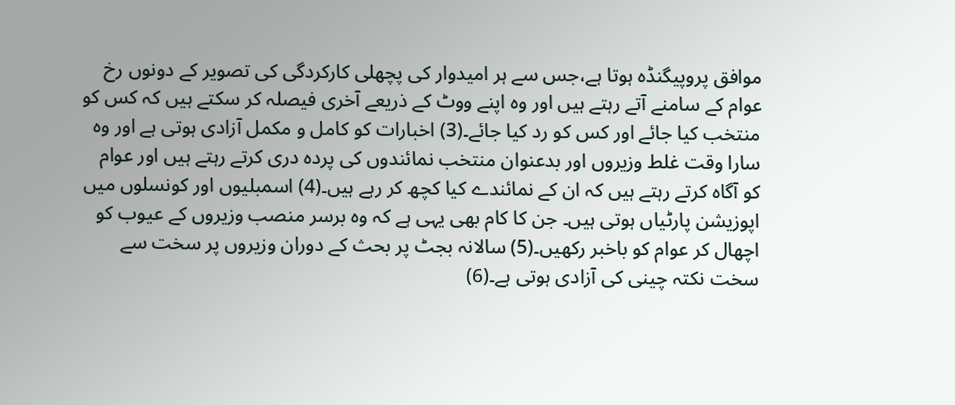موافق پروپیگنڈہ ہوتا ہے،جس سے ہر امیدوار کی پچھلی کارکردگی کی تصویر کے دونوں رخ عوام کے سامنے آتے رہتے ہیں اور وہ اپنے ووٹ کے ذریعے آخری فیصلہ کر سکتے ہیں کہ کس کو منتخب کیا جائے اور کس کو رد کیا جائے۔(3) اخبارات کو کامل و مکمل آزادی ہوتی ہے اور وہ سارا وقت غلط وزیروں اور بدعنوان منتخب نمائندوں کی پردہ دری کرتے رہتے ہیں اور عوام کو آگاہ کرتے رہتے ہیں کہ ان کے نمائندے کیا کچھ کر رہے ہیں۔(4) اسمبلیوں اور کونسلوں میں اپوزیشن پارٹیاں ہوتی ہیں۔ جن کا کام بھی یہی ہے کہ وہ برسر منصب وزیروں کے عیوب کو اچھال کر عوام کو باخبر رکھیں۔(5) سالانہ بجٹ پر بحث کے دوران وزیروں پر سخت سے سخت نکتہ چینی کی آزادی ہوتی ہے۔(6)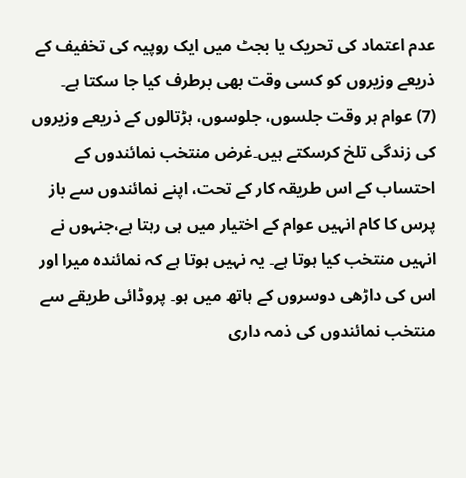عدم اعتماد کی تحریک یا بجٹ میں ایک روپیہ کی تخفیف کے ذریعے وزیروں کو کسی وقت بھی برطرف کیا جا سکتا ہے۔
(7) عوام ہر وقت جلسوں، جلوسوں، ہڑتالوں کے ذریعے وزیروں کی زندگی تلخ کرسکتے ہیں۔غرض منتخب نمائندوں کے احتساب کے اس طریقہ کار کے تحت، اپنے نمائندوں سے باز پرس کا کام انہیں عوام کے اختیار میں ہی رہتا ہے،جنہوں نے انہیں منتخب کیا ہوتا ہے۔ یہ نہیں ہوتا ہے کہ نمائندہ میرا اور اس کی داڑھی دوسروں کے ہاتھ میں ہو۔ پروڈائی طریقے سے منتخب نمائندوں کی ذمہ داری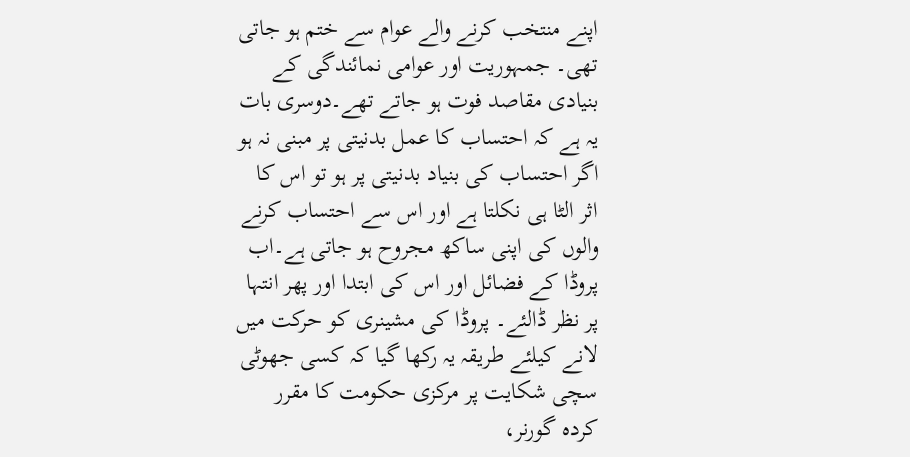اپنے منتخب کرنے والے عوام سے ختم ہو جاتی تھی۔ جمہوریت اور عوامی نمائندگی کے بنیادی مقاصد فوت ہو جاتے تھے۔دوسری بات یہ ہے کہ احتساب کا عمل بدنیتی پر مبنی نہ ہو اگر احتساب کی بنیاد بدنیتی پر ہو تو اس کا اثر الٹا ہی نکلتا ہے اور اس سے احتساب کرنے والوں کی اپنی ساکھ مجروح ہو جاتی ہے۔اب پروڈا کے فضائل اور اس کی ابتدا اور پھر انتہا پر نظر ڈالئے۔ پروڈا کی مشینری کو حرکت میں لانے کیلئے طریقہ یہ رکھا گیا کہ کسی جھوٹی سچی شکایت پر مرکزی حکومت کا مقرر کردہ گورنر،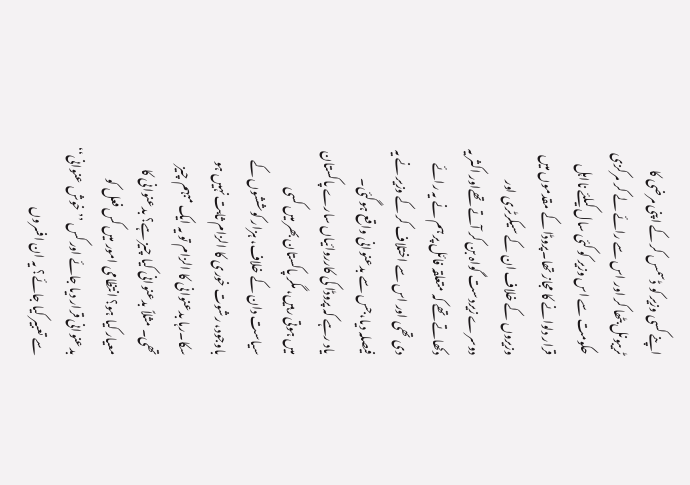اپنے کسی وزیر کو ڈسمس کر کے اپنی مرضی کا ٹریبونل بٹھا کر اور اس سے رائے لے کر مرکزی حکومت سے اس وزیر کو کئی سال کیلئے نااہل قرار دلوانے کا مجاز تھا۔پروڈا کے مقدموں میں وزیروں کے خلاف ان کے سیکرٹری اور دوسرے زیردست گواہ بن کر آتے تھےاور اکثر یہ دکھاتے تھے کہ متعلقہ فائل پر ہم نے یہ رائے دی تھی اور اس سے اختلاف کر کے وزیر نے یہ فیصلہ دیا،جس سے بدعنوانی واقع ہوگئی۔
یاد رہے کہ پروڈا کی کارروائیاں سارے پاکستان میں ہوتی رہیں، مگر پاکستان بھر میں کسی سیاست دان کے خلاف، ہزار کوششوں کے باوجود، رشوت خوری کا الزام ثابت نہیں ہو سکا۔رہا بدعنوانی کا الزام تو یہ ایک مبہم چیز تھی۔ مثلاً بدعنوانی کیا چیز ہے؟ بدعنوانی کا معیار کیا ہو؟ انتظامی امور میں کس فعل کو بدعنوانی قرار دیا جائے اور کس ’’خوش عنوانی‘‘ سے تعبیر کیا جائے؟ یہ ان افسروں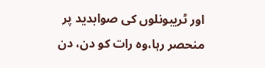اور ٹریبونلوں کی صوابدید پر منحصر رہا،وہ رات کو دن، دن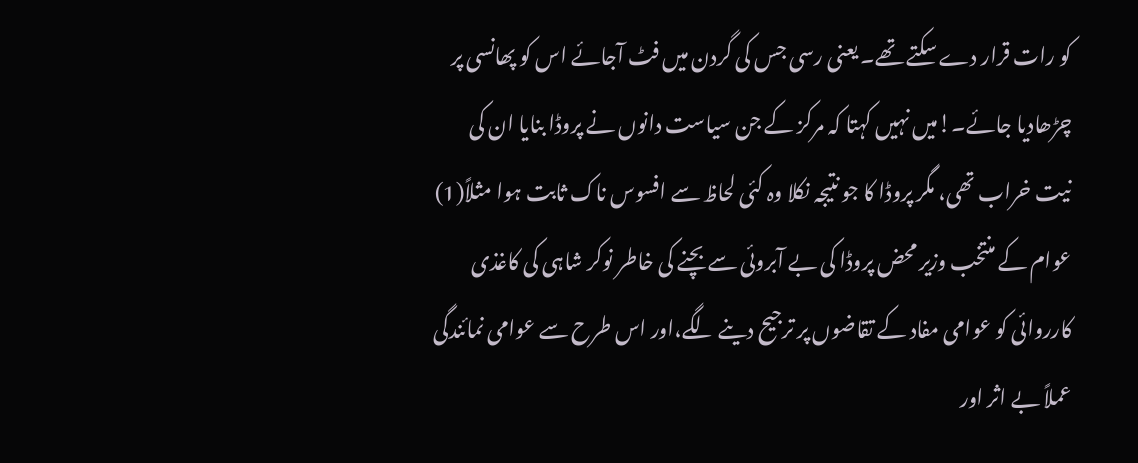کو رات قرار دے سکتے تھے۔ یعنی رسی جس کی گردن میں فٹ آجائے اس کو پھانسی پر چڑھادیا جائے۔!میں نہیں کہتا کہ مرکز کے جن سیاست دانوں نے پروڈا بنایا ان کی نیت خراب تھی، مگر پروڈا کا جو نتیجہ نکلا وہ کئی لحاظ سے افسوس ناک ثابت ہوا مثلاً(1) عوام کے منتخب وزیر محض پروڈا کی بے آبروئی سے بچنے کی خاطر نوکر شاہی کی کاغذی کارروائی کو عوامی مفاد کے تقاضوں پر ترجیح دینے لگے،اور اس طرح سے عوامی نمائندگی عملاً بے اثر اور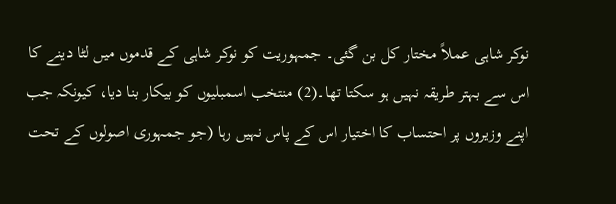نوکر شاہی عملاً مختار کل بن گئی۔ جمہوریت کو نوکر شاہی کے قدموں میں لٹا دینے کا اس سے بہتر طریقہ نہیں ہو سکتا تھا۔(2) منتخب اسمبلیوں کو بیکار بنا دیا، کیونکہ جب اپنے وزیروں پر احتساب کا اختیار اس کے پاس نہیں رہا (جو جمہوری اصولوں کے تحت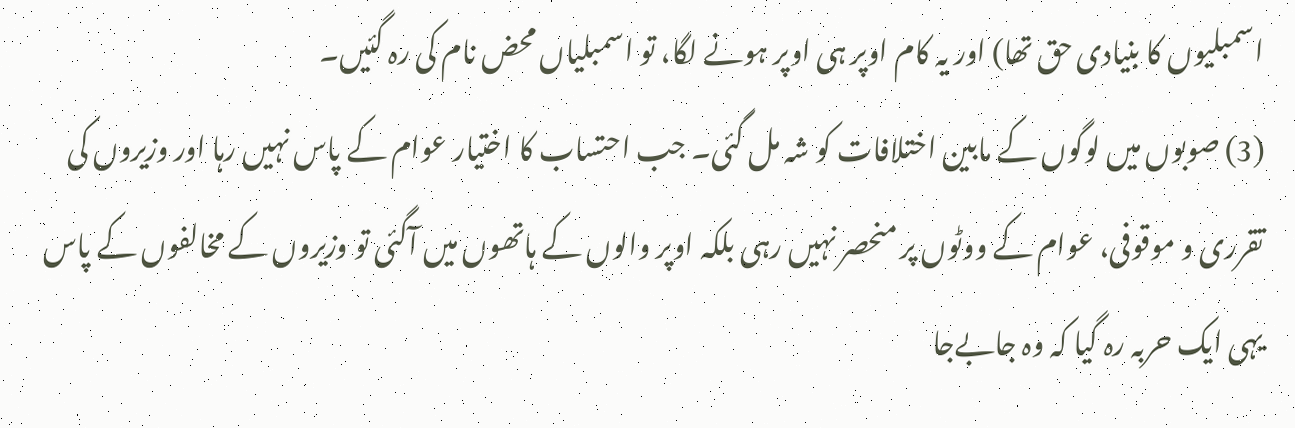اسمبلیوں کا بنیادی حق تھا) اور یہ کام اوپر ہی اوپر ہونے لگا، تو اسمبلیاں محض نام کی رہ گئیں۔
(3) صوبوں میں لوگوں کے مابین اختلافات کو شہ مل گئی۔ جب احتساب کا اختیار عوام کے پاس نہیں رہا اور وزیروں کی تقرری و موقوفی، عوام کے ووٹوں پر منحصر نہیں رہی بلکہ اوپر والوں کے ہاتھوں میں آگئی تو وزیروں کے مخالفوں کے پاس یہی ایک حربہ رہ گیا کہ وہ جابےجا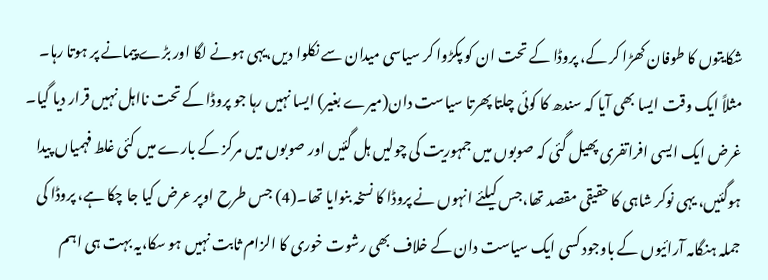شکایتوں کا طوفان کھڑا کر کے، پروڈا کے تحت ان کو پکڑوا کر سیاسی میدان سے نکلوا دیں،یہی ہونے لگا اور بڑے پیمانے پر ہوتا رہا۔ مثلاً ایک وقت ایسا بھی آیا کہ سندھ کا کوئی چلتا پھرتا سیاست دان(میرے بغیر) ایسا نہیں رہا جو پروڈا کے تحت نااہل نہیں قرار دیا گیا۔ غرض ایک ایسی افراتفری پھیل گئی کہ صوبوں میں جمہوریت کی چولیں ہل گئیں اور صوبوں میں مرکز کے بارے میں کئی غلط فہمیاں پیدا ہوگئیں، یہی نوکر شاہی کا حقیقی مقصد تھا،جس کیلئے انہوں نے پروڈا کا نسخہ بنوایا تھا۔(4) جس طرح اوپر عرض کیا جا چکا ہے، پروڈا کی جملہ ہنگامہ آرائیوں کے باوجود کسی ایک سیاست دان کے خلاف بھی رشوت خوری کا الزام ثابت نہیں ہو سکا،یہ بہت ہی اہم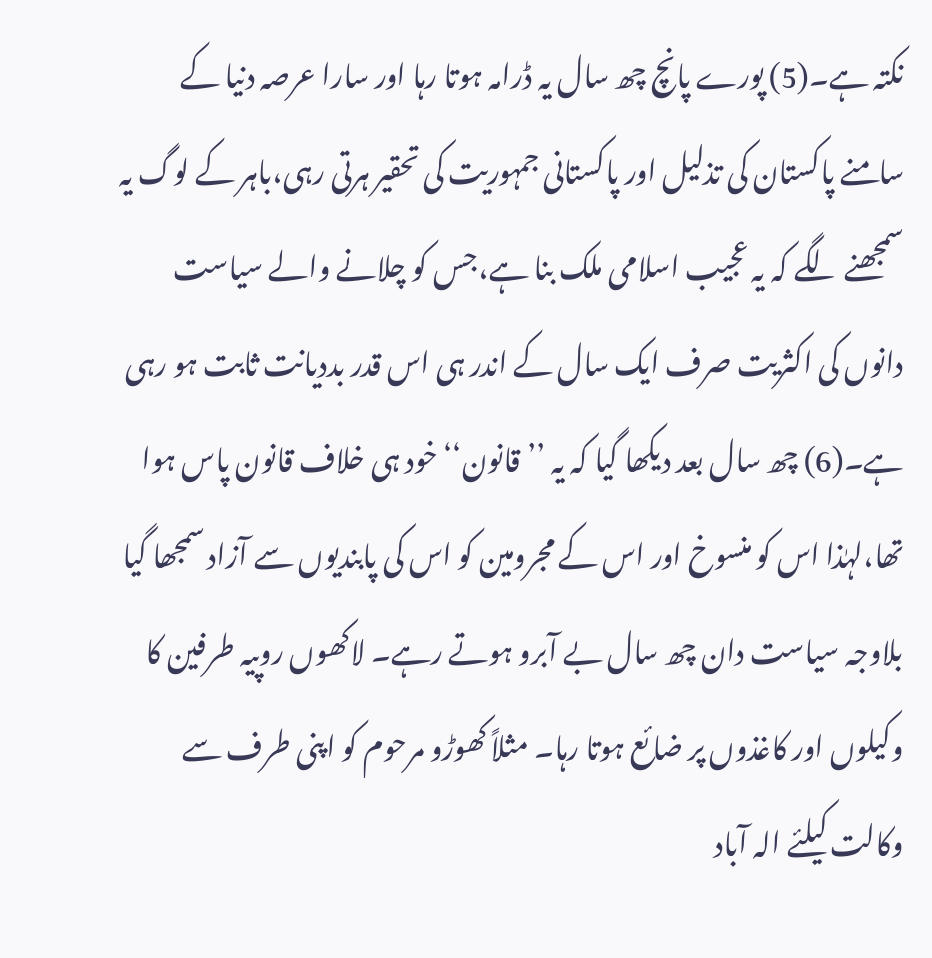نکتہ ہے۔(5) پورے پانچ چھ سال یہ ڈرامہ ہوتا رہا اور سارا عرصہ دنیا کے سامنے پاکستان کی تذلیل اور پاکستانی جمہوریت کی تحقیر ہرتی رہی،باہر کے لوگ یہ سمجھنے لگے کہ یہ عجیب اسلامی ملک بنا ہے،جس کو چلانے والے سیاست دانوں کی اکثریت صرف ایک سال کے اندر ہی اس قدر بددیانت ثابت ہو رہی ہے۔(6) چھ سال بعد دیکھا گیا کہ یہ ’’قانون‘‘ خود ہی خلاف قانون پاس ہوا تھا،لہٰذا اس کو منسوخ اور اس کے مجرومین کو اس کی پابندیوں سے آزاد سمجھا گیا
بلاوجہ سیاست دان چھ سال بے آبرو ہوتے رہے۔ لاکھوں روپیہ طرفین کا وکیلوں اور کاغذوں پر ضائع ہوتا رہا۔ مثلاً کھوڑو مرحوم کو اپنی طرف سے وکالت کیلئے الہ آباد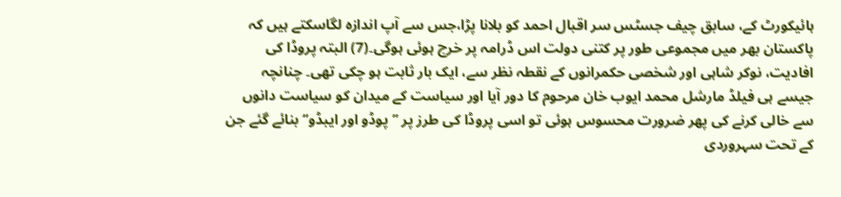ہائیکورٹ کے، سابق چیف جسٹس سر اقبال احمد کو بلانا پڑا،جس سے آپ اندازہ لگاسکتے ہیں کہ پاکستان بھر میں مجموعی طور پر کتنی دولت اس ڈرامہ پر خرچ ہوئی ہوگی۔(7) البتہ پروڈا کی افادیت، نوکر شاہی اور شخصی حکمرانوں کے نقطہ نظر سے، ایک بار ثابت ہو چکی تھی۔ چنانچہ جیسے ہی فیلڈ مارشل محمد ایوب خان مرحوم کا دور آیا اور سیاست کے میدان کو سیاست دانوں سے خالی کرنے کی پھر ضرورت محسوس ہوئی تو اسی پروڈا کی طرز پر ’’پوڈو اور ایبڈو‘‘ بنائے گئے جن کے تحت سہروردی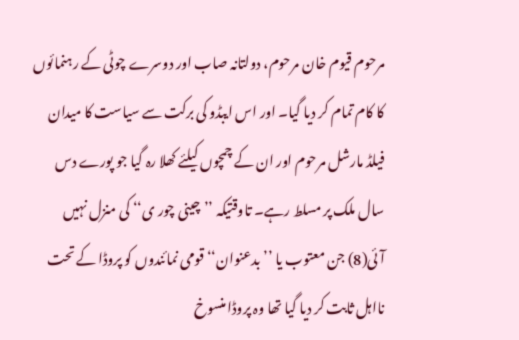مرحوم قیوم خان مرحوم، دولتانہ صاب اور دوسرے چوٹی کے رہنمائوں کا کام تمام کر دیا گیا۔ اور اس ایبڈو کی برکت سے سیاست کا میدان فیلڈ مارشل مرحوم اور ان کے چمچوں کیلئے کھلا رہ گیا جو پورے دس سال ملک پر مسلط رہے۔ تاوقتیکہ ’’چینی چور ی‘‘ کی منزل نہیں آئی(8) جن معتوب یا ’’بدعنوان‘‘ قومی نمائندوں کو پروڈا کے تحت نااہل ثابت کر دیا گیا تھا وہ پروڈا منسوخ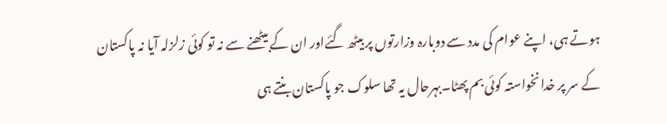ہوتے ہی، اپنے عوام کی مدد سے دوبارہ وزارتوں پر بیٹھ گئےاور ان کے بیٹھنے سے نہ تو کوئی زلزلہ آیا نہ پاکستان کے سر پر خدانخواستہ کوئی بم پھٹا۔بہرحال یہ تھا سلوک جو پاکستان بنتے ہی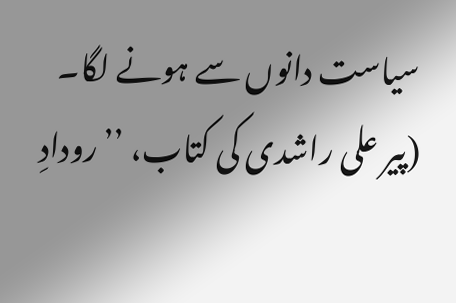سیاست دانوں سے ہونے لگا۔
(پیر علی راشدی کی کتاب، ’’رودادِ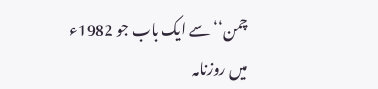چمن‘‘ سے ایک باب جو 1982ء میں روزنامہ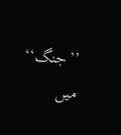’’جنگ‘‘ میں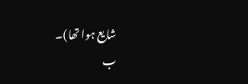شایع ہوا تھا)۔
ب